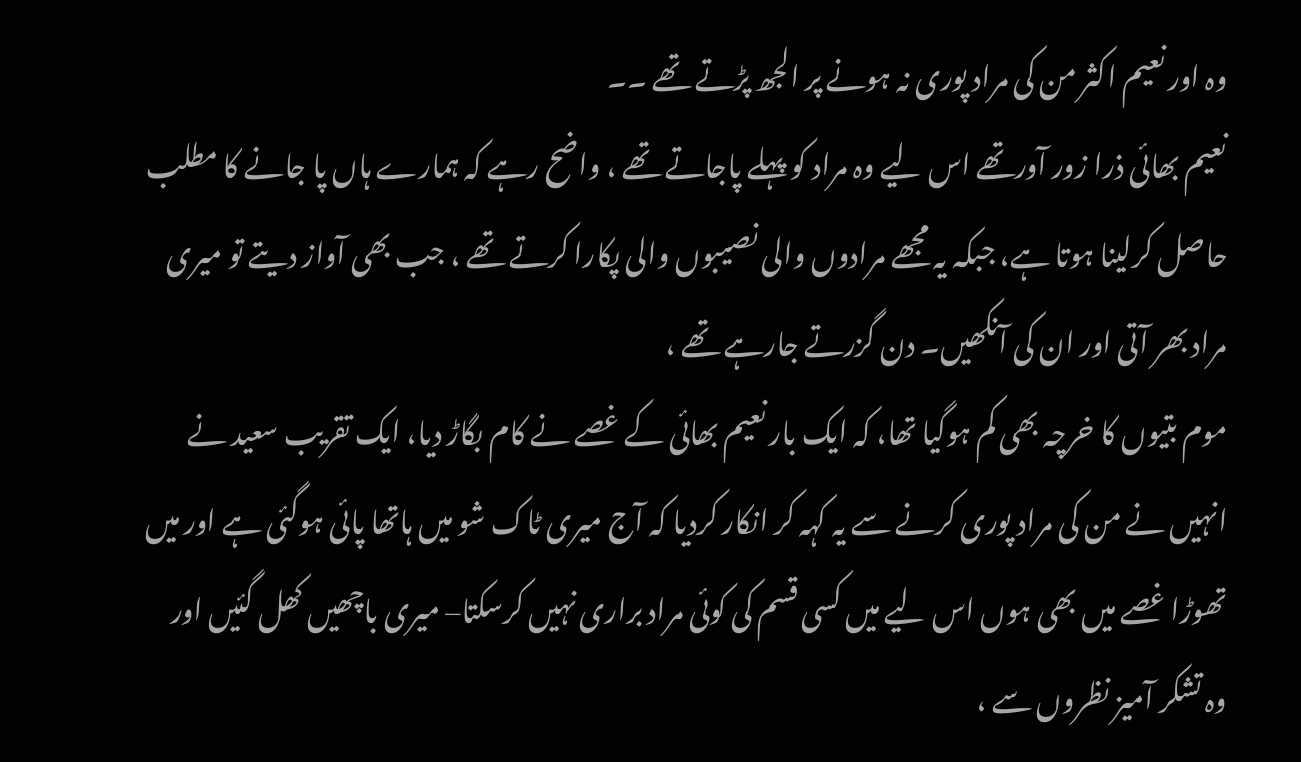وہ اور نعیم اکثر من کی مراد پوری نہ ہونے پر الجھ پڑتے تھے ۔۔
نعیم بھائی ذرا زور آورتھے اس لیے وہ مراد کو پہلے پاجاتے تھے ، واضح رہے کہ ہمارے ہاں پا جانے کا مطلب حاصل کرلینا ہوتا ہے، جبکہ یہ مجھے مرادوں والی نصیبوں والی پکارا کرتے تھے ، جب بھی آواز دیتے تو میری مراد بھر آتی اور ان کی آنکھیں۔ دن گزرتے جارہے تھے ،
موم بتیوں کا خرچہ بھی کم ہوگیا تھا، کہ ایک بار نعیم بھائی کے غصے نے کام بگاڑ دیا، ایک تقریب سعید نے انہیں نے من کی مراد پوری کرنے سے یہ کہہ کر انکار کردیا کہ آج میری ٹاک شو میں ہاتھا پائی ہوگئی ہے اور میں تھوڑا غصے میں بھی ہوں اس لیے میں کسی قسم کی کوئی مراد براری نہیں کرسکتا– میری باچھیں کھل گئیں اور وہ تشکر آمیز نظروں سے ،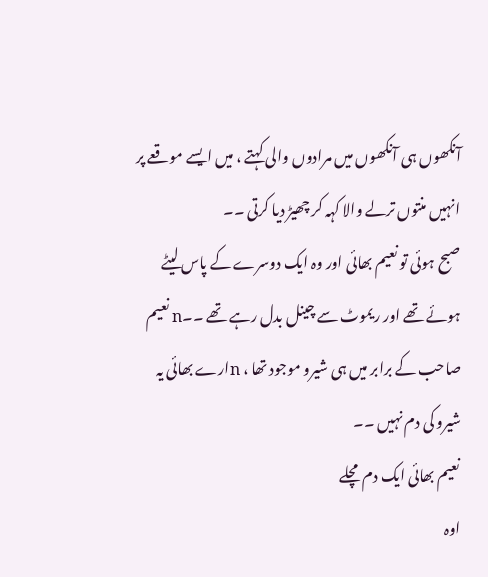آنکھوں ہی آنکھوں میں مرادوں والی کہتے ، میں ایسے موقعے پر انہیں منتوں ترلے والا کہہ کر چھیڑ دیا کرتی ۔۔
صبح ہوئی تو نعیم بھائی اور وہ ایک دوسرے کے پاس لیٹے ہوئے تھے اور ریموٹ سے چینل بدل رہے تھے ۔۔n نعیم صاحب کے برابر میں ہی شیرو موجود تھا ، nارے بھائی یہ شیرو کی دم نہیں ۔۔
نعیم بھائی ایک دم مچلے
اوہ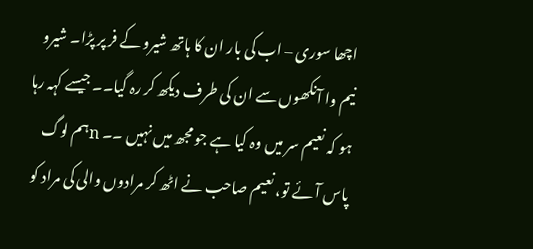اچھا سوری – اب کی بار ان کا ہاتھ شیرو کے فر پر پڑا۔ شیرو نیم وا آنکھوں سے ان کی طرف دیکھ کر رہ گیا۔۔ جیسے کہہ رہا ہو کہ نعیم سر میں وہ کیا ہے جو مجھ میں نہیں ۔۔ nہم لوگ پاس آئے تو، نعیم صاحب نے اٹھ کر مرادوں والی کی مراد کو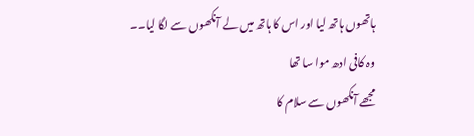ہاتھوں ہاتھ لیا اور اس کا ہاتھ میں لے آنکھوں سے لگا لیا۔۔
وہ کافی ادھ موا سا تھا
مجھے آنکھوں سے سلام کا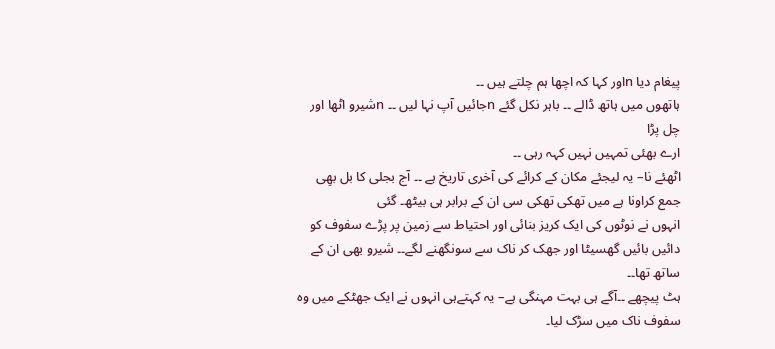پیغام دیا nاور کہا کہ اچھا ہم چلتے ہیں ۔۔
ہاتھوں میں ہاتھ ڈالے ۔۔ باہر نکل گئے nجائیں آپ نہا لیں ۔۔ nشیرو اٹھا اور چل پڑا
ارے بھئی تمہیں نہیں کہہ رہی ۔۔
اٹھئے نا– یہ لیجئے مکان کے کرائے کی آخری تاریخ ہے ۔۔ آج بجلی کا بل بھِی جمع کراونا ہے میں تھکی تھکی سی ان کے برابر ہی بیٹھ۔ گئی
انہوں نے نوٹوں کی ایک کریز بنائی اور احتیاط سے زمین پر پڑے سفوف کو دائیں بائیں گھسیٹا اور جھک کر ناک سے سونگھنے لگے۔۔ شیرو بھی ان کے ساتھ تھا۔۔
ہٹ پیچھے ۔۔آگے ہی بہت مہنگی ہے– یہ کہتےہی انہوں نے ایک جھٹکے میں وہ سفوف ناک میں سڑک لیا۔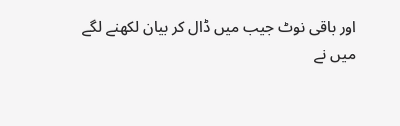اور باقی نوٹ جیب میں ڈال کر بیان لکھنے لگے
میں نے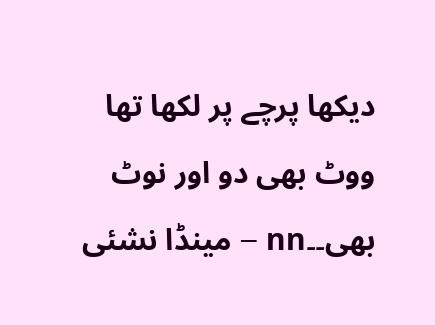دیکھا پرچے پر لکھا تھا
ووٹ بھی دو اور نوٹ بھی۔۔nn – مینڈا نشئی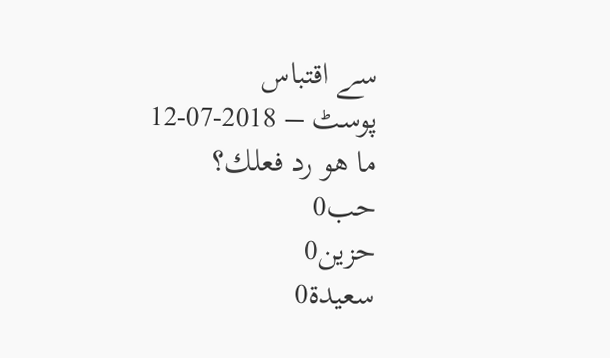سے اقتباس
پوسٹ – 2018-07-12
ما هو رد فعلك؟
حب0
حزين0
سعيدة0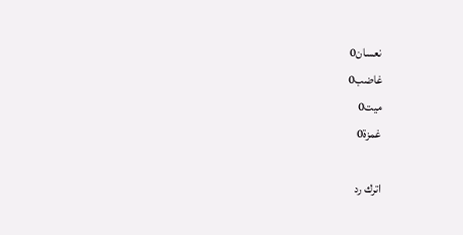نعسان0
غاضب0
ميت0
غمزة0

اترك رد